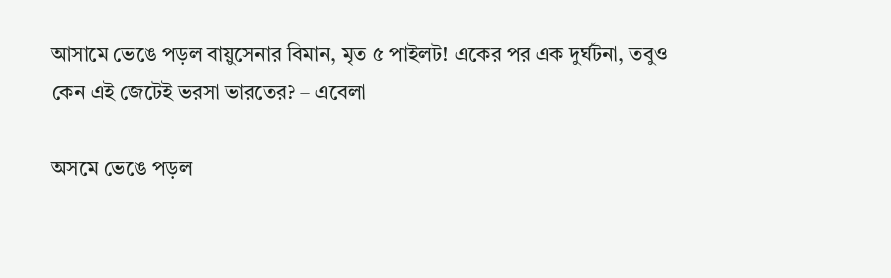আসামে ভেঙে পড়ল বায়ুসেনার বিমান, মৃত ৫ পাইলট! একের পর এক দুর্ঘটনা, তবুও কেন এই জেটেই ভরসা ভারতের? – এবেলা

অসমে ভেঙে পড়ল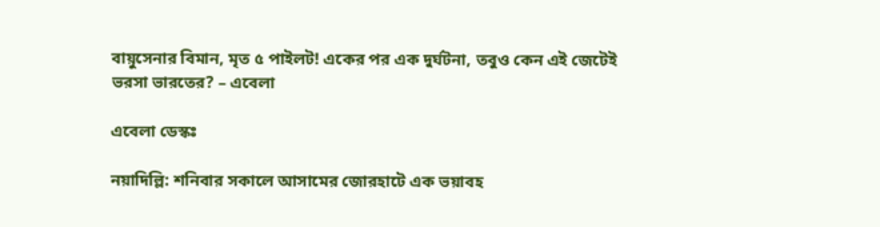বায়ুসেনার বিমান, মৃত ৫ পাইলট! একের পর এক দুর্ঘটনা, তবুও কেন এই জেটেই ভরসা ভারতের? – এবেলা

এবেলা ডেস্কঃ

নয়াদিল্লি: শনিবার সকালে আসামের জোরহাটে এক ভয়াবহ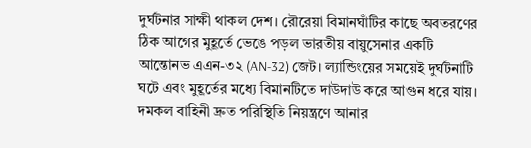দুর্ঘটনার সাক্ষী থাকল দেশ। রৌরেয়া বিমানঘাঁটির কাছে অবতরণের ঠিক আগের মুহূর্তে ভেঙে পড়ল ভারতীয় বায়ুসেনার একটি আন্তোনভ এএন-৩২ (AN-32) জেট। ল্যান্ডিংয়ের সময়েই দুর্ঘটনাটি ঘটে এবং মুহূর্তের মধ্যে বিমানটিতে দাউদাউ করে আগুন ধরে যায়। দমকল বাহিনী দ্রুত পরিস্থিতি নিয়ন্ত্রণে আনার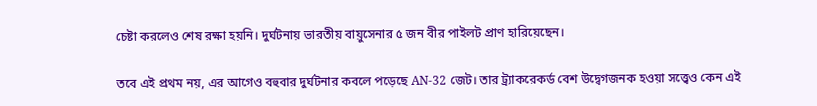চেষ্টা করলেও শেষ রক্ষা হয়নি। দুর্ঘটনায় ভারতীয় বায়ুসেনার ৫ জন বীর পাইলট প্রাণ হারিয়েছেন।

তবে এই প্রথম নয়, এর আগেও বহুবার দুর্ঘটনার কবলে পড়েছে AN-32 জেট। তার ট্র্যাকরেকর্ড বেশ উদ্বেগজনক হওয়া সত্ত্বেও কেন এই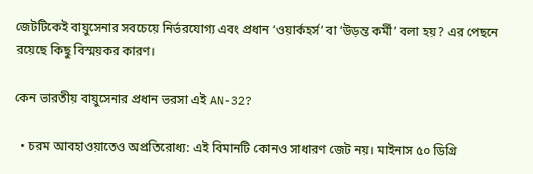জেটটিকেই বায়ুসেনার সবচেয়ে নির্ভরযোগ্য এবং প্রধান ‘ওয়ার্কহর্স’ বা ‘উড়ন্ত কর্মী’ বলা হয়? এর পেছনে রয়েছে কিছু বিস্ময়কর কারণ।

কেন ভারতীয় বায়ুসেনার প্রধান ভরসা এই AN-32?

  • চরম আবহাওয়াতেও অপ্রতিরোধ্য: এই বিমানটি কোনও সাধারণ জেট নয়। মাইনাস ৫০ ডিগ্রি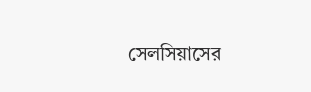সেলসিয়াসের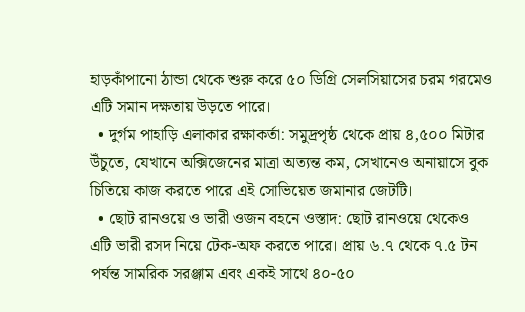হাড়কাঁপানো ঠান্ডা থেকে শুরু করে ৫০ ডিগ্রি সেলসিয়াসের চরম গরমেও এটি সমান দক্ষতায় উড়তে পারে।
  • দুর্গম পাহাড়ি এলাকার রক্ষাকর্তা: সমুদ্রপৃষ্ঠ থেকে প্রায় ৪,৫০০ মিটার উঁচুতে, যেখানে অক্সিজেনের মাত্রা অত্যন্ত কম, সেখানেও অনায়াসে বুক চিতিয়ে কাজ করতে পারে এই সোভিয়েত জমানার জেটটি।
  • ছোট রানওয়ে ও ভারী ওজন বহনে ওস্তাদ: ছোট রানওয়ে থেকেও এটি ভারী রসদ নিয়ে টেক-অফ করতে পারে। প্রায় ৬.৭ থেকে ৭.৫ টন পর্যন্ত সামরিক সরঞ্জাম এবং একই সাথে ৪০-৫০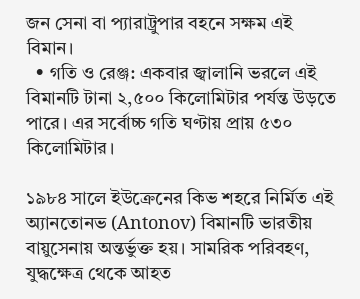জন সেনা বা প্যারাট্রুপার বহনে সক্ষম এই বিমান।
  • গতি ও রেঞ্জ: একবার জ্বালানি ভরলে এই বিমানটি টানা ২,৫০০ কিলোমিটার পর্যন্ত উড়তে পারে। এর সর্বোচ্চ গতি ঘণ্টায় প্রায় ৫৩০ কিলোমিটার।

১৯৮৪ সালে ইউক্রেনের কিভ শহরে নির্মিত এই অ্যানতোনভ (Antonov) বিমানটি ভারতীয় বায়ুসেনায় অন্তর্ভুক্ত হয়। সামরিক পরিবহণ, যুদ্ধক্ষেত্র থেকে আহত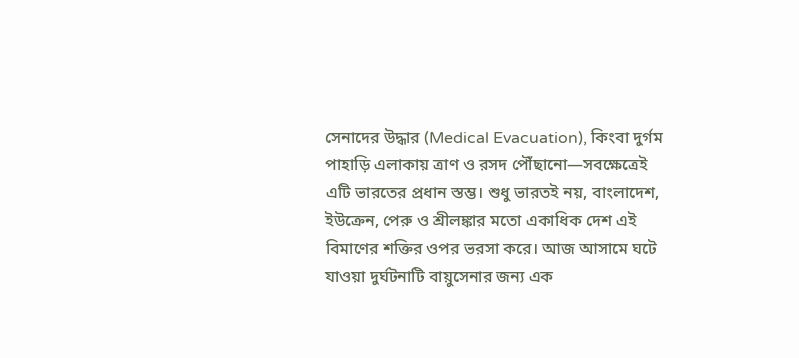সেনাদের উদ্ধার (Medical Evacuation), কিংবা দুর্গম পাহাড়ি এলাকায় ত্রাণ ও রসদ পৌঁছানো—সবক্ষেত্রেই এটি ভারতের প্রধান স্তম্ভ। শুধু ভারতই নয়, বাংলাদেশ, ইউক্রেন, পেরু ও শ্রীলঙ্কার মতো একাধিক দেশ এই বিমাণের শক্তির ওপর ভরসা করে। আজ আসামে ঘটে যাওয়া দুর্ঘটনাটি বায়ুসেনার জন্য এক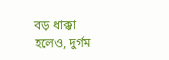বড় ধাক্কা হলেও, দুর্গম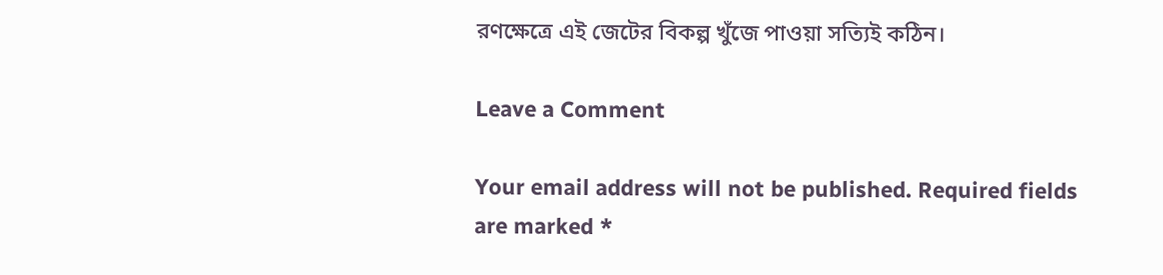রণক্ষেত্রে এই জেটের বিকল্প খুঁজে পাওয়া সত্যিই কঠিন।

Leave a Comment

Your email address will not be published. Required fields are marked *